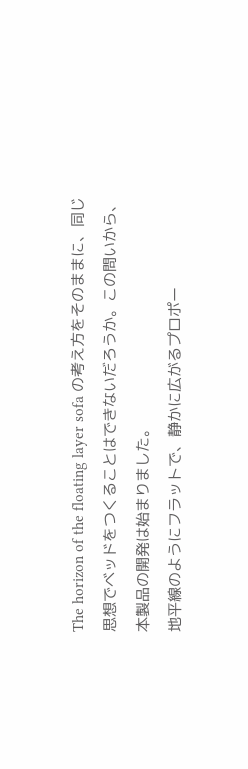The horizon of the floating layer sofa の考え方をそのままに、同じ思想でベッドをつくることはできないだろうか。この問いから、本製品の開発は始まりました。
地平線のようにフラットで、静かに広がるプロポー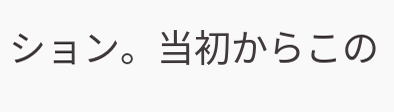ション。当初からこの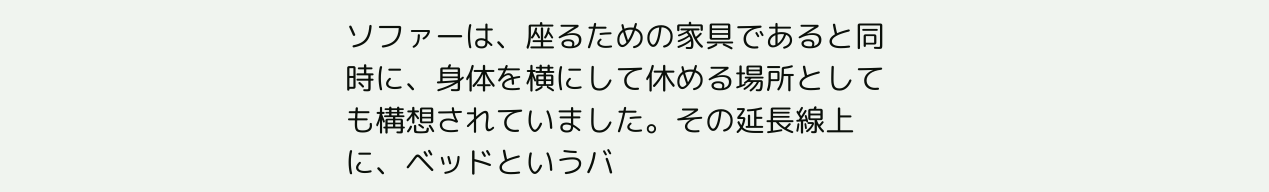ソファーは、座るための家具であると同時に、身体を横にして休める場所としても構想されていました。その延長線上に、ベッドというバ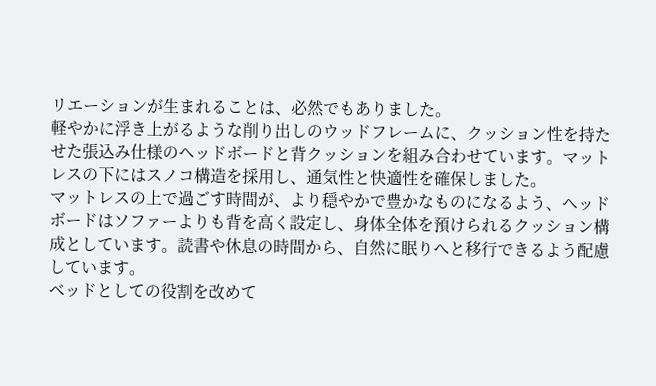リエーションが生まれることは、必然でもありました。
軽やかに浮き上がるような削り出しのウッドフレームに、クッション性を持たせた張込み仕様のヘッドボードと背クッションを組み合わせています。マットレスの下にはスノコ構造を採用し、通気性と快適性を確保しました。
マットレスの上で過ごす時間が、より穏やかで豊かなものになるよう、ヘッドボードはソファーよりも背を高く設定し、身体全体を預けられるクッション構成としています。読書や休息の時間から、自然に眠りへと移行できるよう配慮しています。
ベッドとしての役割を改めて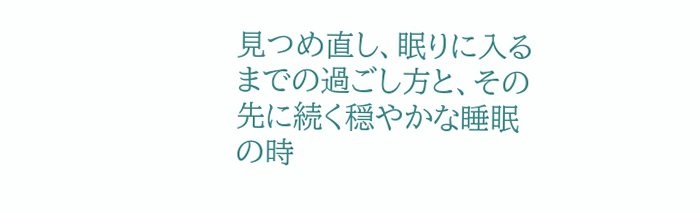見つめ直し、眠りに入るまでの過ごし方と、その先に続く穏やかな睡眠の時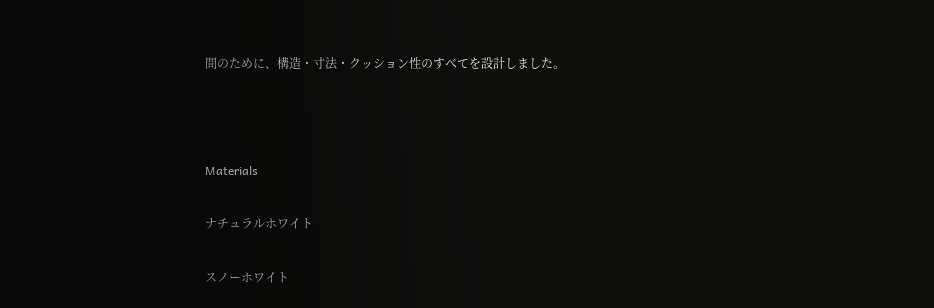間のために、構造・寸法・クッション性のすべてを設計しました。



Materials

ナチュラルホワイト

スノーホワイト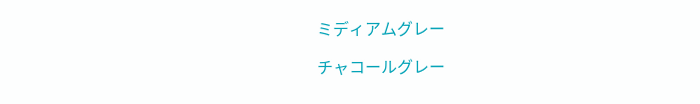ミディアムグレー

チャコールグレー